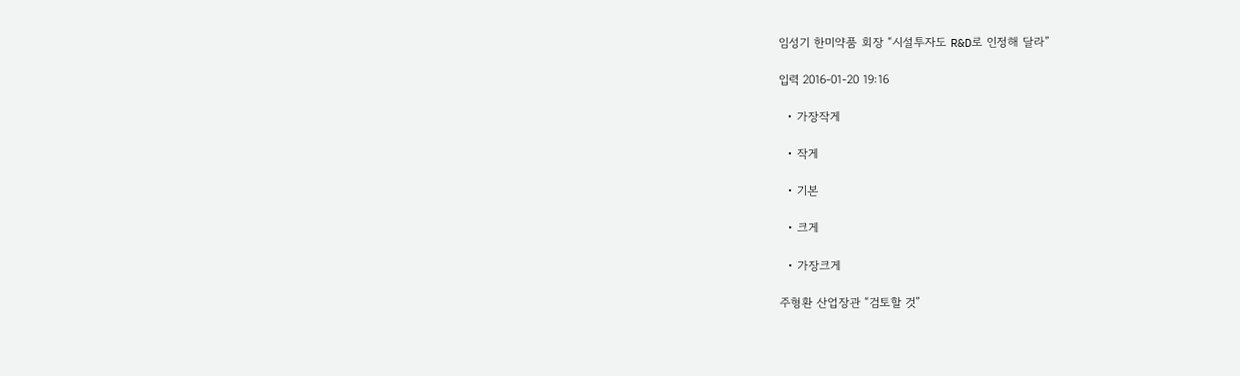임성기 한미약품 회장 “시설투자도 R&D로 인정해 달라”

입력 2016-01-20 19:16

  • 가장작게

  • 작게

  • 기본

  • 크게

  • 가장크게

주형환 산업장관 “검토할 것”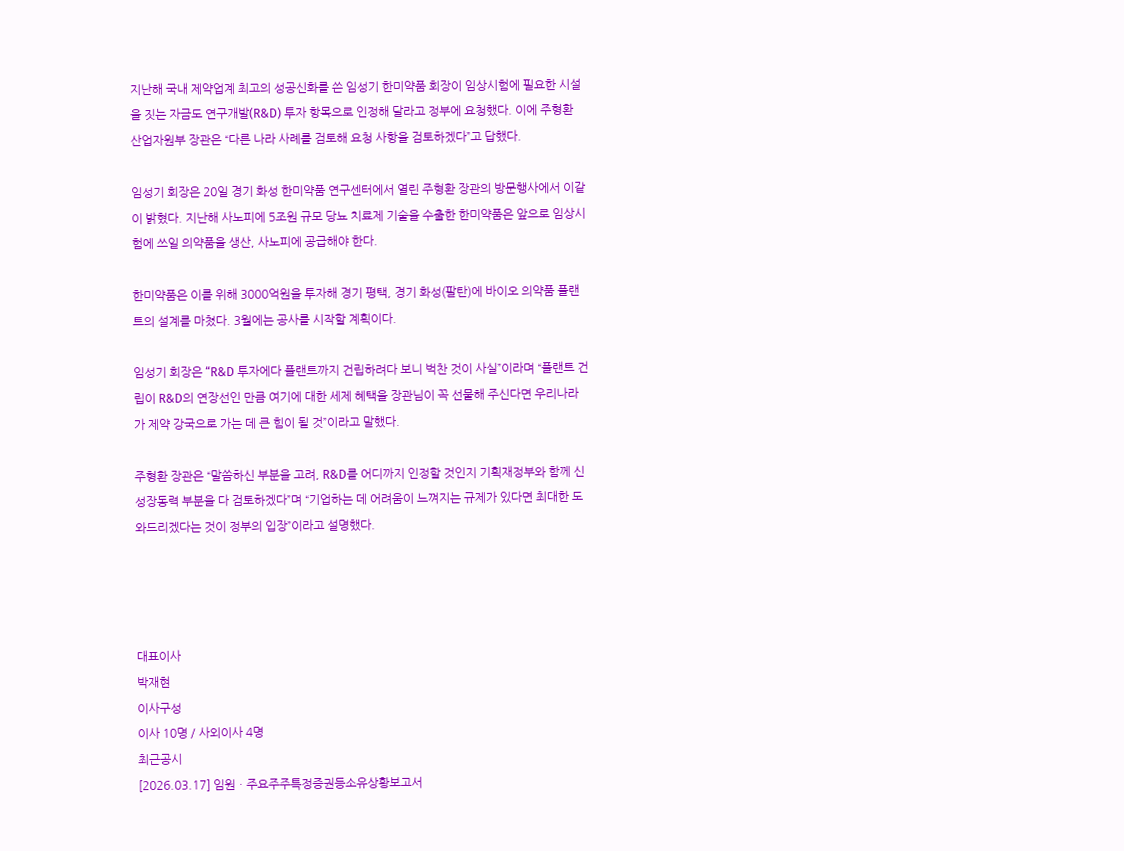지난해 국내 제약업계 최고의 성공신화를 쓴 임성기 한미약품 회장이 임상시험에 필요한 시설을 짓는 자금도 연구개발(R&D) 투자 항목으로 인정해 달라고 정부에 요청했다. 이에 주형환 산업자원부 장관은 “다른 나라 사례를 검토해 요청 사항을 검토하겠다”고 답했다.

임성기 회장은 20일 경기 화성 한미약품 연구센터에서 열린 주형환 장관의 방문행사에서 이같이 밝혔다. 지난해 사노피에 5조원 규모 당뇨 치료제 기술을 수출한 한미약품은 앞으로 임상시험에 쓰일 의약품을 생산, 사노피에 공급해야 한다.

한미약품은 이를 위해 3000억원을 투자해 경기 평택, 경기 화성(팔탄)에 바이오 의약품 플랜트의 설계를 마쳤다. 3월에는 공사를 시작할 계획이다.

임성기 회장은 “R&D 투자에다 플랜트까지 건립하려다 보니 벅찬 것이 사실”이라며 “플랜트 건립이 R&D의 연장선인 만큼 여기에 대한 세제 혜택을 장관님이 꼭 선물해 주신다면 우리나라가 제약 강국으로 가는 데 큰 힘이 될 것”이라고 말했다.

주형환 장관은 “말씀하신 부분을 고려, R&D를 어디까지 인정할 것인지 기획재정부와 함께 신성장동력 부분을 다 검토하겠다”며 “기업하는 데 어려움이 느껴지는 규제가 있다면 최대한 도와드리겠다는 것이 정부의 입장”이라고 설명했다.




대표이사
박재현
이사구성
이사 10명 / 사외이사 4명
최근공시
[2026.03.17] 임원ㆍ주요주주특정증권등소유상황보고서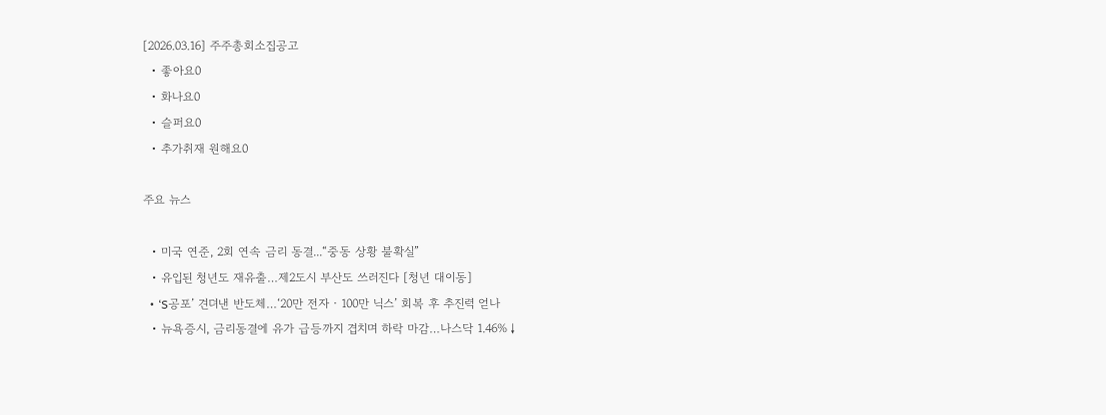[2026.03.16] 주주총회소집공고
  • 좋아요0
  • 화나요0
  • 슬퍼요0
  • 추가취재 원해요0

주요 뉴스

  • 미국 연준, 2회 연속 금리 동결...“중동 상황 불확실”
  • 유입된 청년도 재유출…제2도시 부산도 쓰러진다 [청년 대이동]
  • ‘S공포’ 견뎌낸 반도체…‘20만 전자‧100만 닉스’ 회복 후 추진력 얻나
  • 뉴욕증시, 금리동결에 유가 급등까지 겹치며 하락 마감…나스닥 1.46%↓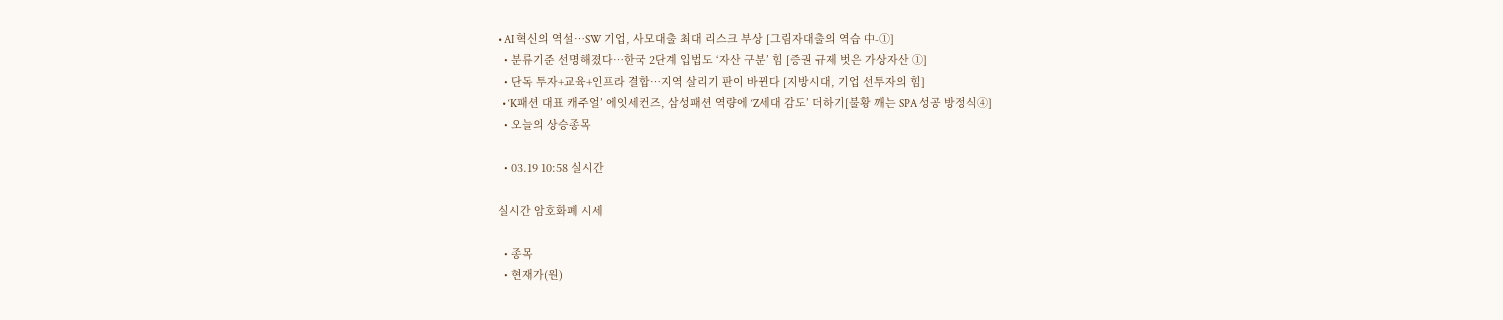• AI 혁신의 역설…SW 기업, 사모대출 최대 리스크 부상 [그림자대출의 역습 中-①]
  • 분류기준 선명해졌다…한국 2단계 입법도 ‘자산 구분’ 힘 [증권 규제 벗은 가상자산 ①]
  • 단독 투자+교육+인프라 결합⋯지역 살리기 판이 바뀐다 [지방시대, 기업 선투자의 힘]
  • ‘K패션 대표 캐주얼’ 에잇세컨즈, 삼성패션 역량에 ‘Z세대 감도’ 더하기[불황 깨는 SPA 성공 방정식④]
  • 오늘의 상승종목

  • 03.19 10:58 실시간

실시간 암호화폐 시세

  • 종목
  • 현재가(원)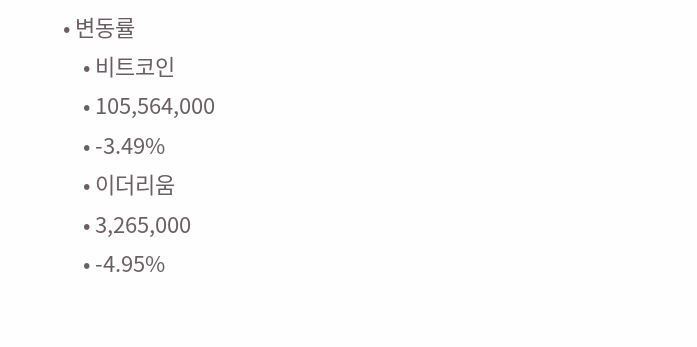• 변동률
    • 비트코인
    • 105,564,000
    • -3.49%
    • 이더리움
    • 3,265,000
    • -4.95%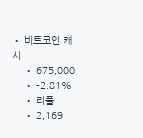• 비트코인 캐시
    • 675,000
    • -2.81%
    • 리플
    • 2,169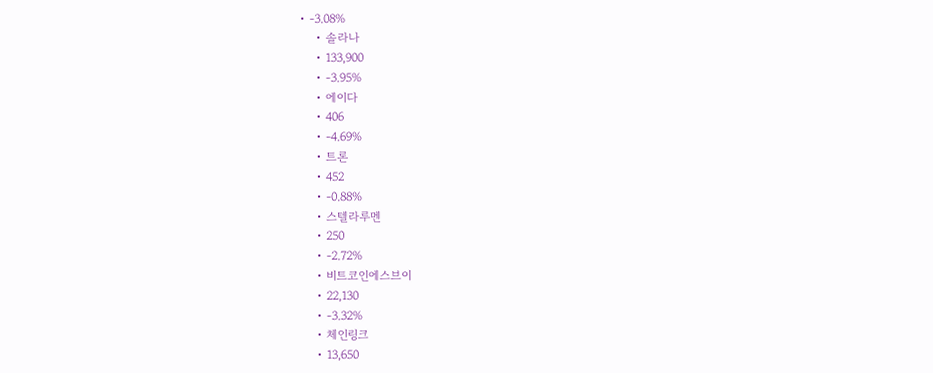• -3.08%
    • 솔라나
    • 133,900
    • -3.95%
    • 에이다
    • 406
    • -4.69%
    • 트론
    • 452
    • -0.88%
    • 스텔라루멘
    • 250
    • -2.72%
    • 비트코인에스브이
    • 22,130
    • -3.32%
    • 체인링크
    • 13,650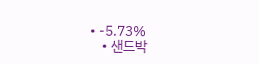• -5.73%
    • 샌드박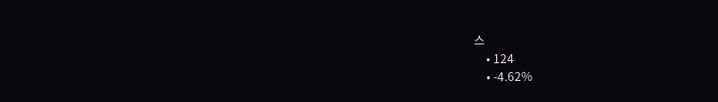스
    • 124
    • -4.62%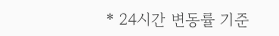* 24시간 변동률 기준